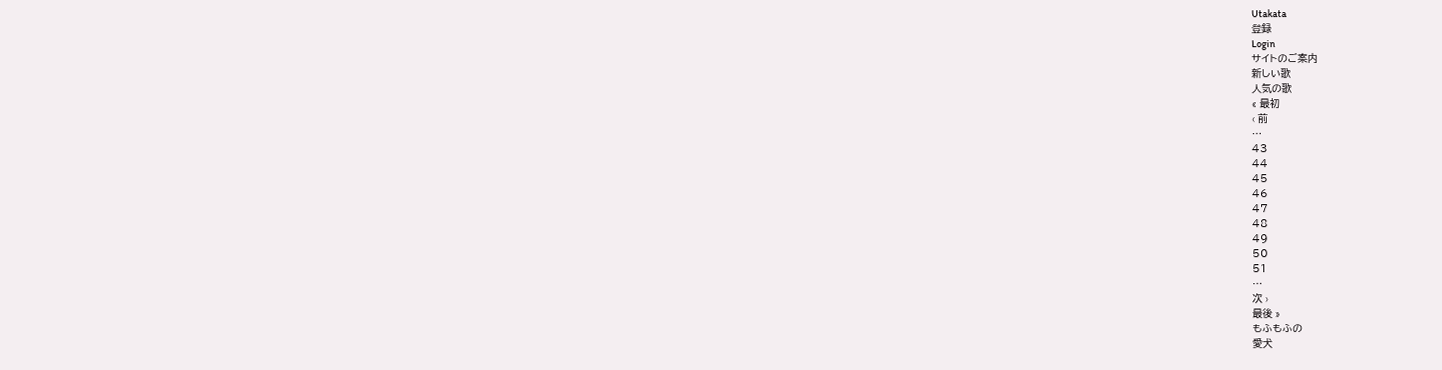Utakata
登録
Login
サイトのご案内
新しい歌
人気の歌
« 最初
‹ 前
…
43
44
45
46
47
48
49
50
51
…
次 ›
最後 »
もふもふの
愛犬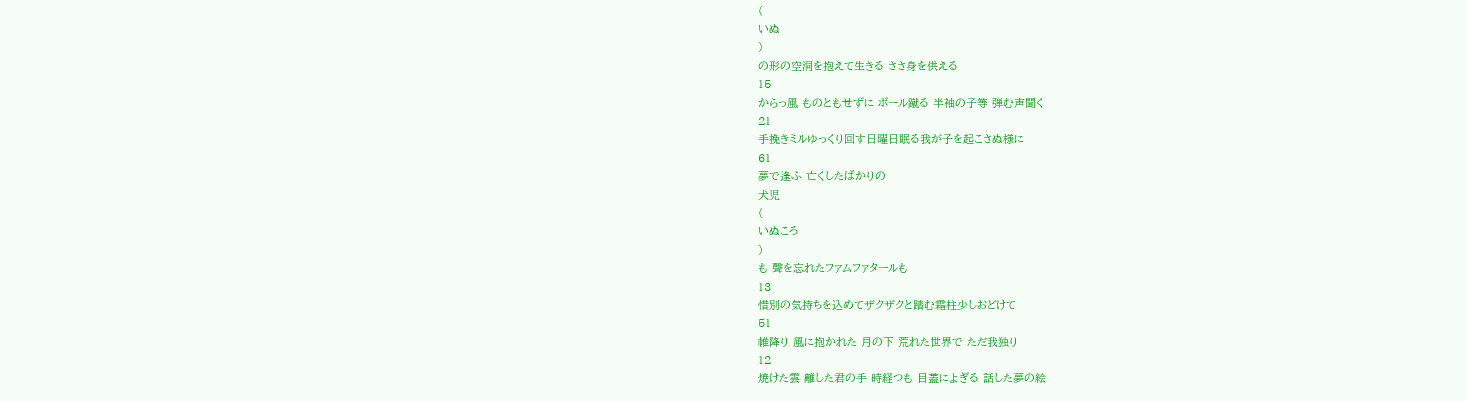(
いぬ
)
の形の空洞を抱えて生きる ささ身を供える
15
からっ風 ものともせずに ボール蹴る 半袖の子等 弾む声聞く
21
手挽きミルゆっくり回す日曜日眠る我が子を起こさぬ様に
61
夢で逢ふ 亡くしたばかりの
犬児
(
いぬころ
)
も 聲を忘れたファムファタールも
13
惜別の気持ちを込めてザクザクと踏む霜柱少しおどけて
51
帷降り 風に抱かれた 月の下 荒れた世界で ただ我独り
12
焼けた雲 離した君の手 時経つも 目蓋によぎる 話した夢の絵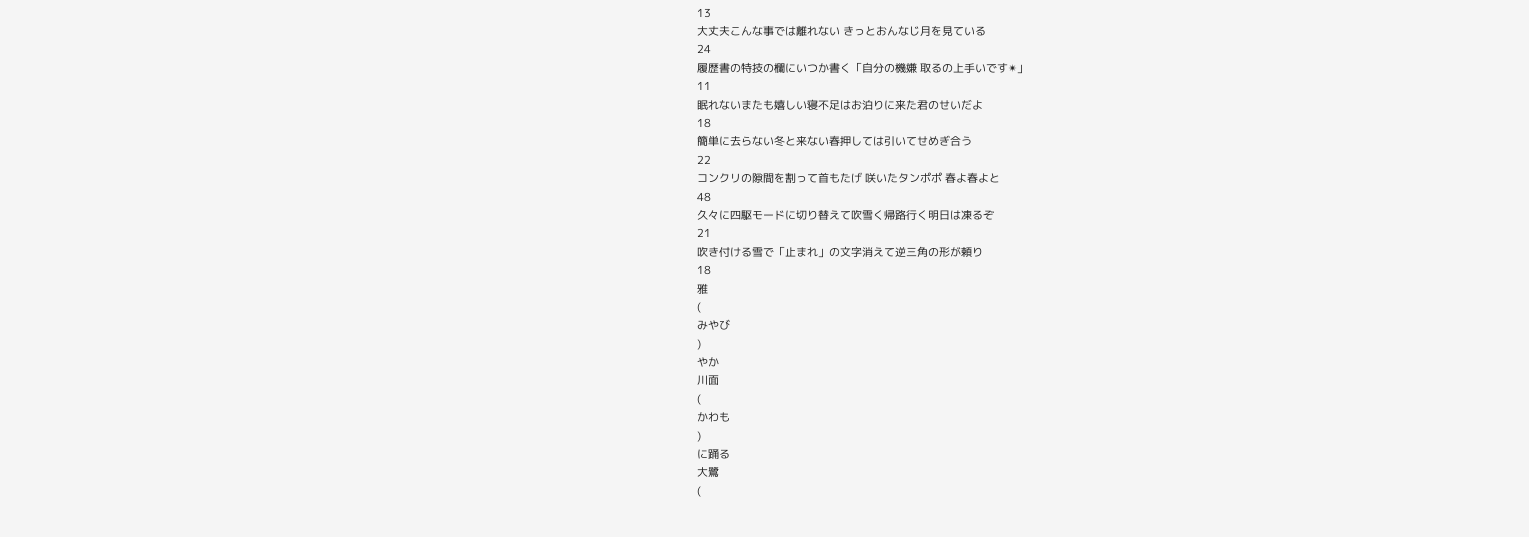13
大丈夫こんな事では離れない きっとおんなじ月を見ている
24
履歴書の特技の欄にいつか書く「自分の機嫌 取るの上手いです✴」
11
眠れないまたも嬉しい寝不足はお泊りに来た君のせいだよ
18
簡単に去らない冬と来ない春押しては引いてせめぎ合う
22
コンクリの隙間を割って首もたげ 咲いたタンポポ 春よ春よと
48
久々に四駆モードに切り替えて吹雪く帰路行く明日は凍るぞ
21
吹き付ける雪で「止まれ」の文字消えて逆三角の形が頼り
18
雅
(
みやび
)
やか
川面
(
かわも
)
に踊る
大鷺
(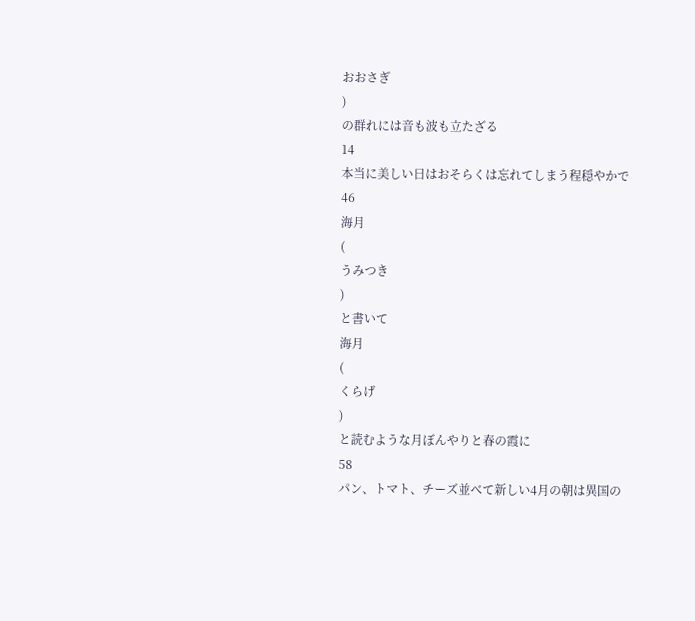おおさぎ
)
の群れには音も波も立たざる
14
本当に美しい日はおそらくは忘れてしまう程穏やかで
46
海月
(
うみつき
)
と書いて
海月
(
くらげ
)
と読むような月ぼんやりと春の霞に
58
パン、トマト、チーズ並べて新しい4月の朝は異国の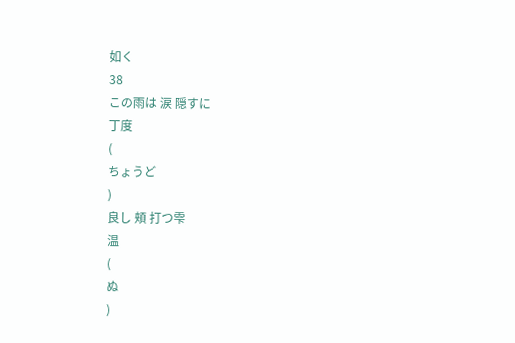如く
38
この雨は 涙 隠すに
丁度
(
ちょうど
)
良し 頬 打つ雫
温
(
ぬ
)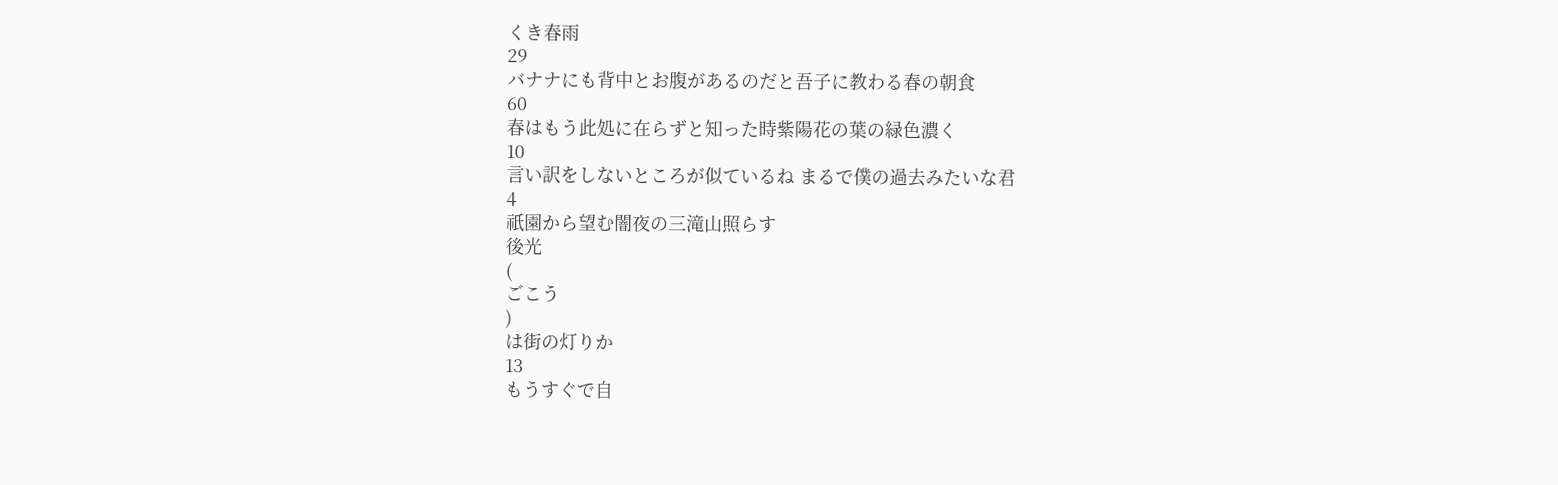くき春雨
29
バナナにも背中とお腹があるのだと吾子に教わる春の朝食
60
春はもう此処に在らずと知った時紫陽花の葉の緑色濃く
10
言い訳をしないところが似ているね まるで僕の過去みたいな君
4
祇園から望む闇夜の三滝山照らす
後光
(
ごこう
)
は街の灯りか
13
もうすぐで自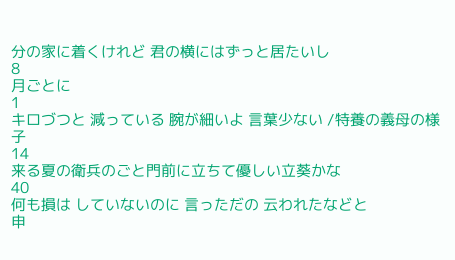分の家に着くけれど 君の横にはずっと居たいし
8
月ごとに
1
キロづつと 減っている 腕が細いよ 言葉少ない /特養の義母の様子
14
来る夏の衛兵のごと門前に立ちて優しい立葵かな
40
何も損は していないのに 言っただの 云われたなどと
申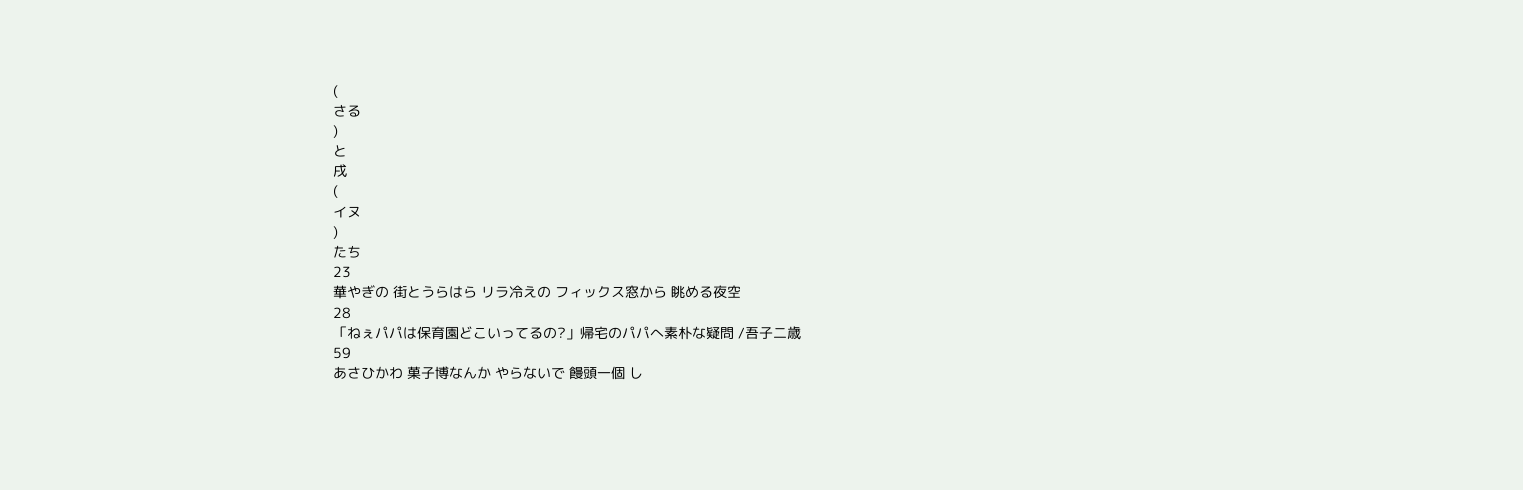(
さる
)
と
戌
(
イヌ
)
たち
23
華やぎの 街とうらはら リラ冷えの フィックス窓から 眺める夜空
28
「ねぇパパは保育園どこいってるの?」帰宅のパパへ素朴な疑問 /吾子二歳
59
あさひかわ 菓子博なんか やらないで 饅頭一個 し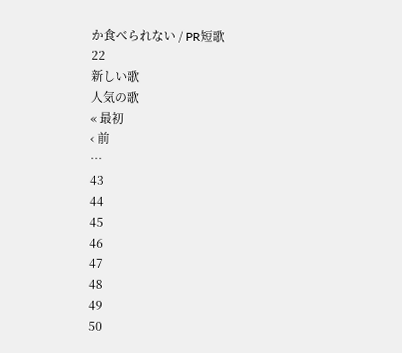か食べられない / PR短歌
22
新しい歌
人気の歌
« 最初
‹ 前
…
43
44
45
46
47
48
49
50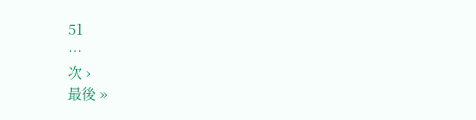51
…
次 ›
最後 »